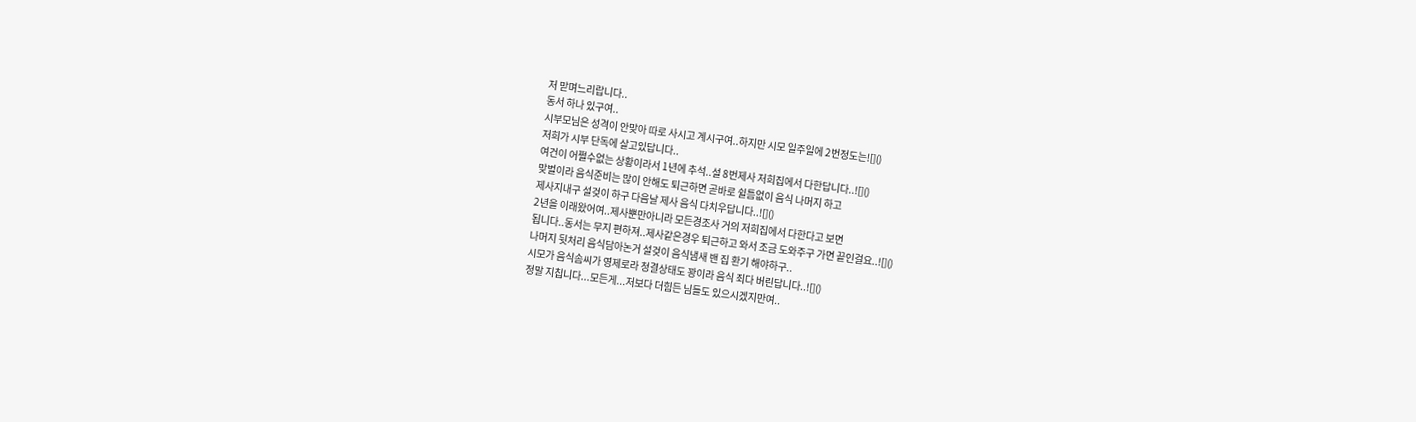저 맏며느리랍니다..
동서 하나 있구여..
시부모님은 성격이 안맞아 따로 사시고 계시구여..하지만 시모 일주일에 2번정도는![]()
저희가 시부 단독에 살고있답니다..
여건이 어쩔수없는 상황이라서 1년에 추석..설 8번제사 저희집에서 다한답니다..![]()
맞벌이라 음식준비는 많이 안해도 퇴근하면 곧바로 쉴틈없이 음식 나머지 하고
제사지내구 설겆이 하구 다음날 제사 음식 다치우답니다..![]()
2년을 이래왔어여..제사뿐만아니라 모든경조사 거의 저희집에서 다한다고 보면
됩니다..동서는 무지 편하져..제사같은경우 퇴근하고 와서 조금 도와주구 가면 끝인걸요..![]()
나머지 뒷처리 음식담아논거 설겆이 음식냄새 밴 집 환기 해야하구..
시모가 음식솜씨가 영제로라 청결상태도 꽝이라 음식 죄다 버린답니다..![]()
정말 지칩니다...모든게...저보다 더힘든 님들도 있으시겠지만여..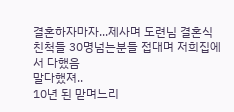결혼하자마자...제사며 도련님 결혼식 친척들 30명넘는분들 접대며 저희집에서 다했음
말다했져..
10년 된 맏며느리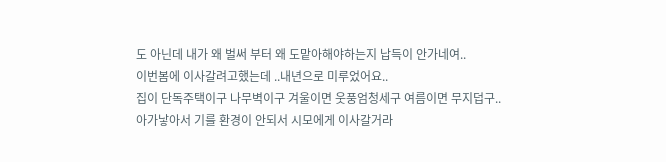도 아닌데 내가 왜 벌써 부터 왜 도맡아해야하는지 납득이 안가네여..
이번봄에 이사갈려고했는데 ..내년으로 미루었어요..
집이 단독주택이구 나무벽이구 겨울이면 웃풍엄청세구 여름이면 무지덥구..
아가낳아서 기를 환경이 안되서 시모에게 이사갈거라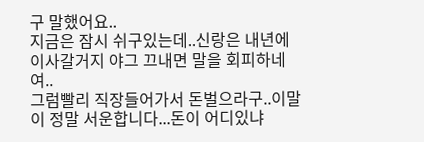구 말했어요..
지금은 잠시 쉬구있는데..신랑은 내년에 이사갈거지 야그 끄내면 말을 회피하네여..
그럼빨리 직장들어가서 돈벌으라구..이말이 정말 서운합니다...돈이 어디있냐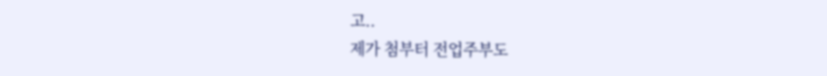고..
제가 첨부터 전업주부도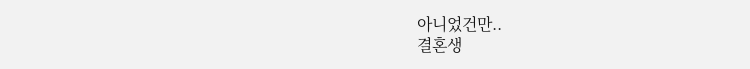아니었건만..
결혼생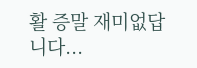활 증말 재미없답니다...